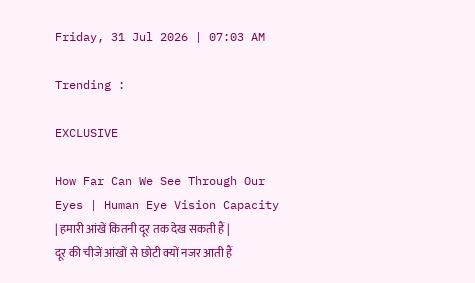Friday, 31 Jul 2026 | 07:03 AM

Trending :

EXCLUSIVE

How Far Can We See Through Our Eyes | Human Eye Vision Capacity | हमारी आंखें कितनी दूर तक देख सकती हैं | दूर की चीजें आंखों से छोटी क्यों नजर आती हैं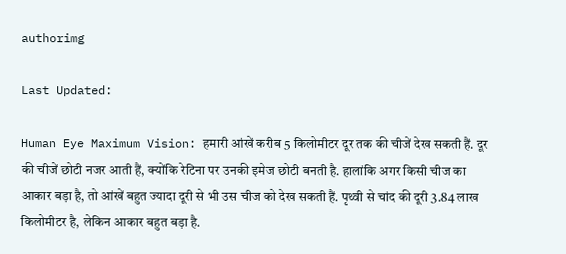authorimg

Last Updated:

Human Eye Maximum Vision: हमारी आंखें करीब 5 किलोमीटर दूर तक की चीजें देख सकती हैं. दूर की चीजें छोटी नजर आती हैं, क्योंकि रेटिना पर उनकी इमेज छोटी बनती है. हालांकि अगर किसी चीज का आकार बड़ा है, तो आंखें बहुत ज्यादा दूरी से भी उस चीज को देख सकती हैं. पृथ्वी से चांद की दूरी 3.84 लाख किलोमीटर है, लेकिन आकार बहुत बड़ा है.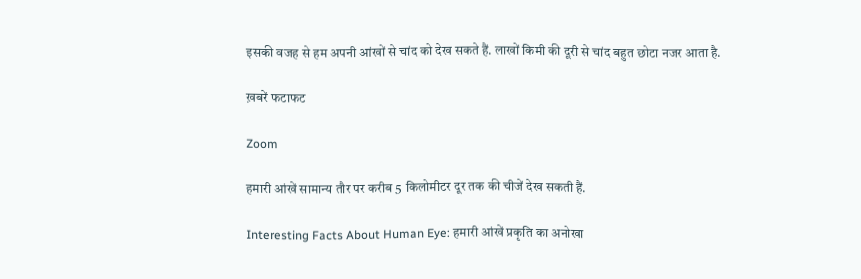इसकी वजह से हम अपनी आंखों से चांद को देख सकते हैं. लाखों किमी की दूरी से चांद बहुत छोटा नजर आता है.

ख़बरें फटाफट

Zoom

हमारी आंखें सामान्य तौर पर करीब 5 किलोमीटर दूर तक की चीजें देख सकती हैं.

Interesting Facts About Human Eye: हमारी आंखें प्रकृति का अनोखा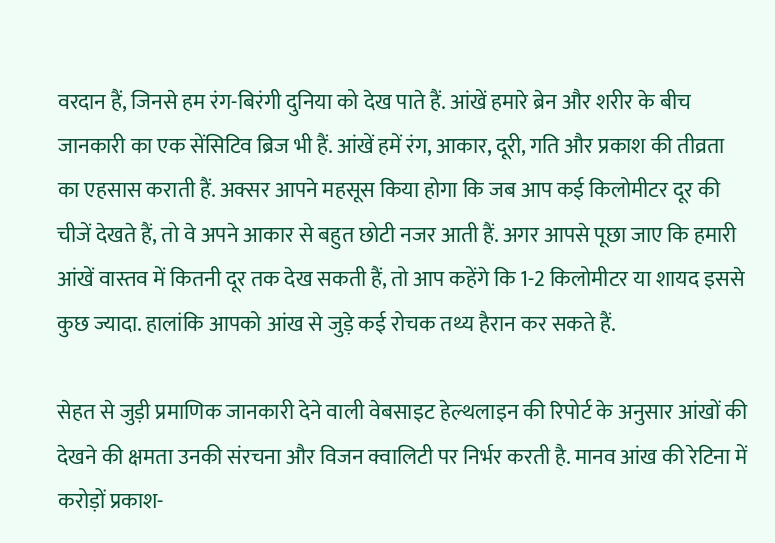वरदान हैं, जिनसे हम रंग-बिरंगी दुनिया को देख पाते हैं. आंखें हमारे ब्रेन और शरीर के बीच जानकारी का एक सेंसिटिव ब्रिज भी हैं. आंखें हमें रंग, आकार, दूरी, गति और प्रकाश की तीव्रता का एहसास कराती हैं. अक्सर आपने महसूस किया होगा कि जब आप कई किलोमीटर दूर की चीजें देखते हैं, तो वे अपने आकार से बहुत छोटी नजर आती हैं. अगर आपसे पूछा जाए कि हमारी आंखें वास्तव में कितनी दूर तक देख सकती हैं, तो आप कहेंगे कि 1-2 किलोमीटर या शायद इससे कुछ ज्यादा. हालांकि आपको आंख से जुड़े कई रोचक तथ्य हैरान कर सकते हैं.

सेहत से जुड़ी प्रमाणिक जानकारी देने वाली वेबसाइट हेल्थलाइन की रिपोर्ट के अनुसार आंखों की देखने की क्षमता उनकी संरचना और विजन क्वालिटी पर निर्भर करती है. मानव आंख की रेटिना में करोड़ों प्रकाश-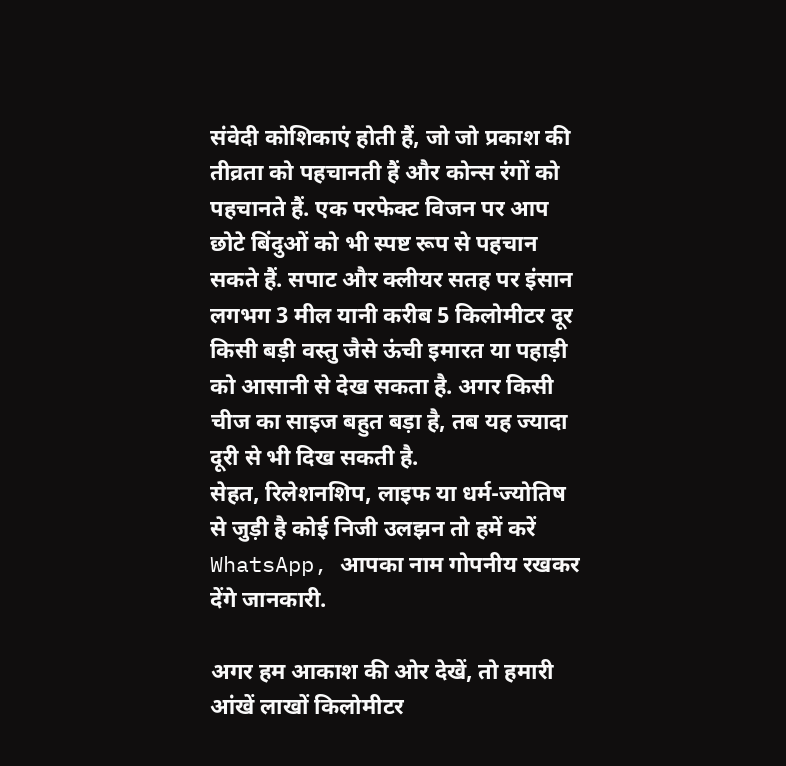संवेदी कोशिकाएं होती हैं, जो जो प्रकाश की तीव्रता को पहचानती हैं और कोन्स रंगों को पहचानते हैं. एक परफेक्ट विजन पर आप छोटे बिंदुओं को भी स्पष्ट रूप से पहचान सकते हैं. सपाट और क्लीयर सतह पर इंसान लगभग 3 मील यानी करीब 5 किलोमीटर दूर किसी बड़ी वस्तु जैसे ऊंची इमारत या पहाड़ी को आसानी से देख सकता है. अगर किसी चीज का साइज बहुत बड़ा है, तब यह ज्यादा दूरी से भी दिख सकती है.
सेहत, रिलेशनशिप, लाइफ या धर्म-ज्योतिष से जुड़ी है कोई निजी उलझन तो हमें करें WhatsApp, आपका नाम गोपनीय रखकर देंगे जानकारी.

अगर हम आकाश की ओर देखें, तो हमारी आंखें लाखों किलोमीटर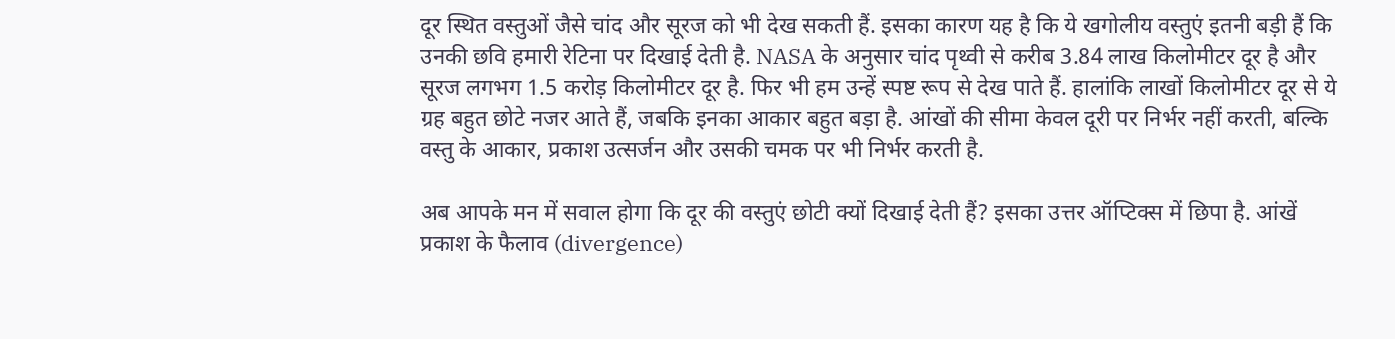दूर स्थित वस्तुओं जैसे चांद और सूरज को भी देख सकती हैं. इसका कारण यह है कि ये खगोलीय वस्तुएं इतनी बड़ी हैं कि उनकी छवि हमारी रेटिना पर दिखाई देती है. NASA के अनुसार चांद पृथ्वी से करीब 3.84 लाख किलोमीटर दूर है और सूरज लगभग 1.5 करोड़ किलोमीटर दूर है. फिर भी हम उन्हें स्पष्ट रूप से देख पाते हैं. हालांकि लाखों किलोमीटर दूर से ये ग्रह बहुत छोटे नजर आते हैं, जबकि इनका आकार बहुत बड़ा है. आंखों की सीमा केवल दूरी पर निर्भर नहीं करती, बल्कि वस्तु के आकार, प्रकाश उत्सर्जन और उसकी चमक पर भी निर्भर करती है.

अब आपके मन में सवाल होगा कि दूर की वस्तुएं छोटी क्यों दिखाई देती हैं? इसका उत्तर ऑप्टिक्स में छिपा है. आंखें प्रकाश के फैलाव (divergence)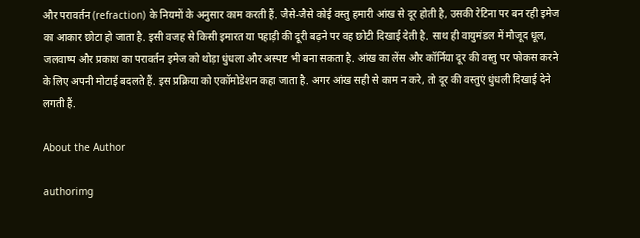और परावर्तन (refraction) के नियमों के अनुसार काम करती हैं. जैसे-जैसे कोई वस्तु हमारी आंख से दूर होती है, उसकी रेटिना पर बन रही इमेज का आकार छोटा हो जाता है. इसी वजह से किसी इमारत या पहाड़ी की दूरी बढ़ने पर वह छोटी दिखाई देती है. साथ ही वायुमंडल में मौजूद धूल, जलवाष्प और प्रकाश का परावर्तन इमेज को थोड़ा धुंधला और अस्पष्ट भी बना सकता है. आंख का लेंस और कॉर्निया दूर की वस्तु पर फोकस करने के लिए अपनी मोटाई बदलते हैं. इस प्रक्रिया को एकॉमोडेशन कहा जाता है. अगर आंख सही से काम न करे, तो दूर की वस्तुएं धुंधली दिखाई देने लगती हैं.

About the Author

authorimg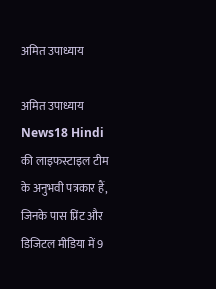अमित उपाध्याय

अमित उपाध्याय News18 Hindi की लाइफस्टाइल टीम के अनुभवी पत्रकार हैं, जिनके पास प्रिंट और डिजिटल मीडिया में 9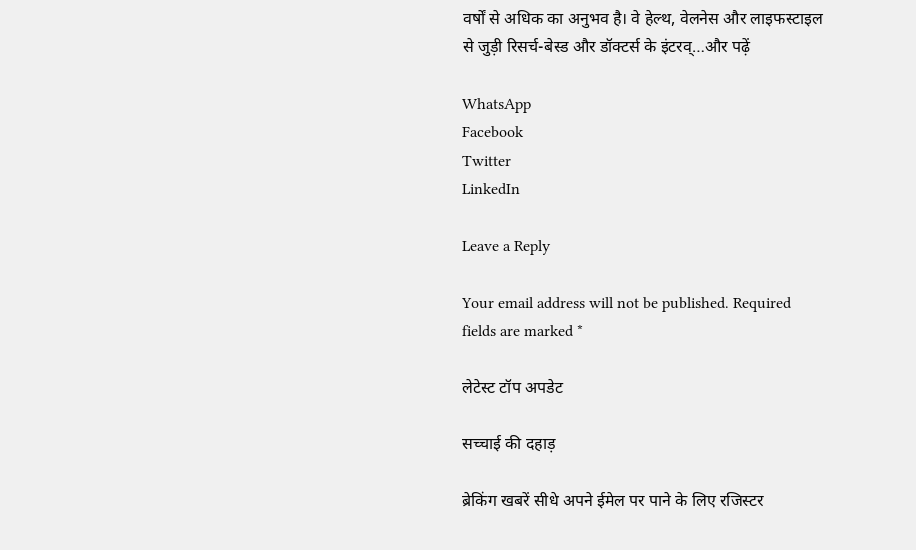वर्षों से अधिक का अनुभव है। वे हेल्थ, वेलनेस और लाइफस्टाइल से जुड़ी रिसर्च-बेस्ड और डॉक्टर्स के इंटरव्…और पढ़ें

WhatsApp
Facebook
Twitter
LinkedIn

Leave a Reply

Your email address will not be published. Required fields are marked *

लेटेस्ट टॉप अपडेट

सच्चाई की दहाड़

ब्रेकिंग खबरें सीधे अपने ईमेल पर पाने के लिए रजिस्टर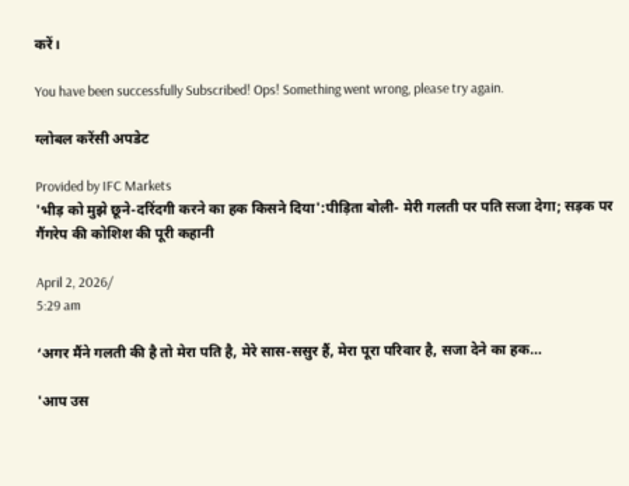करें।

You have been successfully Subscribed! Ops! Something went wrong, please try again.

ग्लोबल करेंसी अपडेट

Provided by IFC Markets
'भीड़ को मुझे छूने-दरिंदगी करने का हक किसने दिया':पीड़िता बोली- मेरी गलती पर पति सजा देगा; सड़क पर गैंगरेप की कोशिश की पूरी कहानी

April 2, 2026/
5:29 am

‘अगर मैंने गलती की है तो मेरा पति है, मेरे सास-ससुर हैं, मेरा पूरा परिवार है, सजा देने का हक...

'आप उस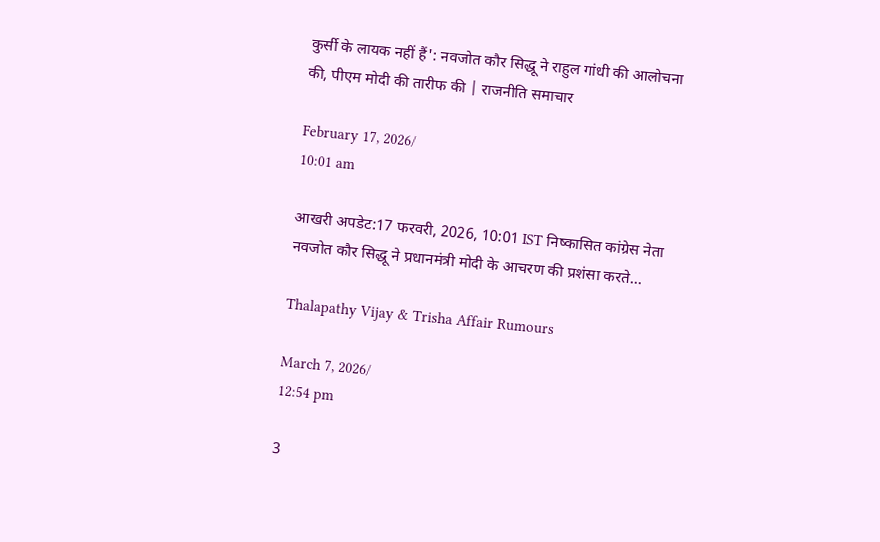कुर्सी के लायक नहीं हैं': नवजोत कौर सिद्धू ने राहुल गांधी की आलोचना की, पीएम मोदी की तारीफ की | राजनीति समाचार

February 17, 2026/
10:01 am

आखरी अपडेट:17 फरवरी, 2026, 10:01 IST निष्कासित कांग्रेस नेता नवजोत कौर सिद्धू ने प्रधानमंत्री मोदी के आचरण की प्रशंसा करते...

Thalapathy Vijay & Trisha Affair Rumours

March 7, 2026/
12:54 pm

3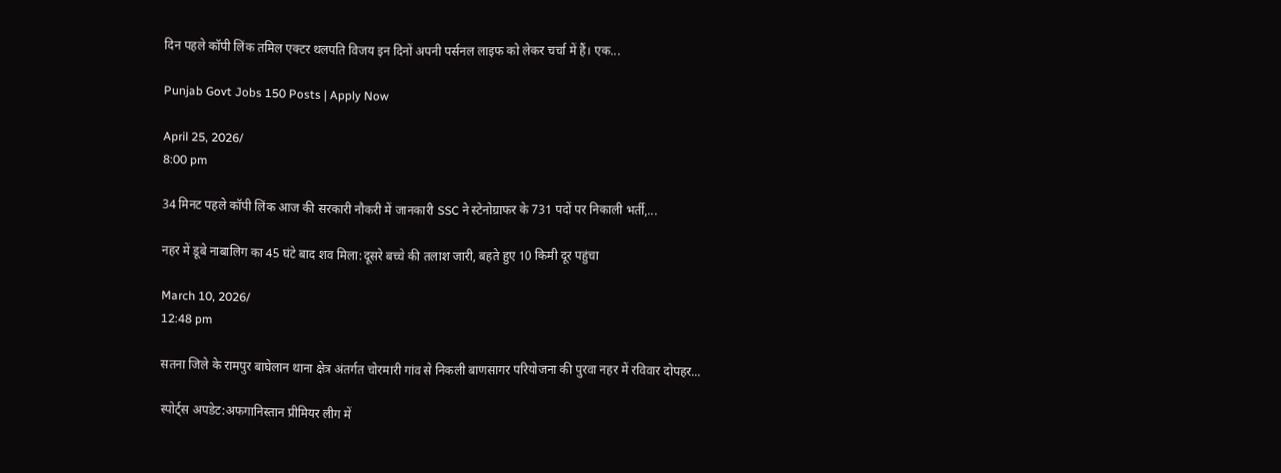दिन पहले कॉपी लिंक तमिल एक्टर थलपति विजय इन दिनों अपनी पर्सनल लाइफ को लेकर चर्चा में हैं। एक...

Punjab Govt Jobs 150 Posts | Apply Now

April 25, 2026/
8:00 pm

34 मिनट पहले कॉपी लिंक आज की सरकारी नौकरी में जानकारी SSC ने स्टेनोग्राफर के 731 पदों पर निकाली भर्ती,...

नहर में डूबे नाबालिग का 45 घंटे बाद शव मिला:दूसरे बच्चे की तलाश जारी, बहते हुए 10 किमी दूर पहुंचा

March 10, 2026/
12:48 pm

सतना जिले के रामपुर बाघेलान थाना क्षेत्र अंतर्गत चोरमारी गांव से निकली बाणसागर परियोजना की पुरवा नहर में रविवार दोपहर...

स्पोर्ट्स अपडेट:अफगानिस्तान प्रीमियर लीग में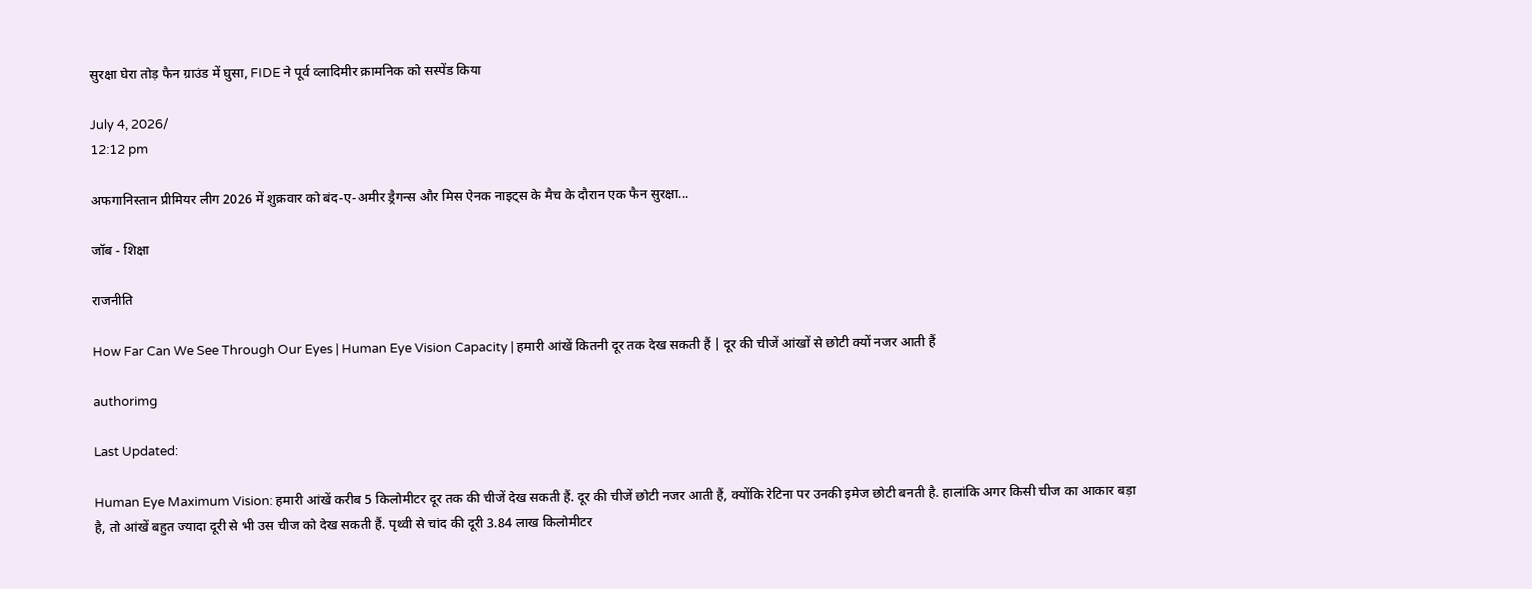सुरक्षा घेरा तोड़ फैन ग्राउंड में घुसा, FIDE ने पूर्व व्लादिमीर क्रामनिक को सस्पेंड किया

July 4, 2026/
12:12 pm

अफगानिस्तान प्रीमियर लीग 2026 में शुक्रवार को बंद-ए-अमीर ड्रैगन्स और मिस ऐनक नाइट्स के मैच के दौरान एक फैन सुरक्षा...

जॉब - शिक्षा

राजनीति

How Far Can We See Through Our Eyes | Human Eye Vision Capacity | हमारी आंखें कितनी दूर तक देख सकती हैं | दूर की चीजें आंखों से छोटी क्यों नजर आती हैं

authorimg

Last Updated:

Human Eye Maximum Vision: हमारी आंखें करीब 5 किलोमीटर दूर तक की चीजें देख सकती हैं. दूर की चीजें छोटी नजर आती हैं, क्योंकि रेटिना पर उनकी इमेज छोटी बनती है. हालांकि अगर किसी चीज का आकार बड़ा है, तो आंखें बहुत ज्यादा दूरी से भी उस चीज को देख सकती हैं. पृथ्वी से चांद की दूरी 3.84 लाख किलोमीटर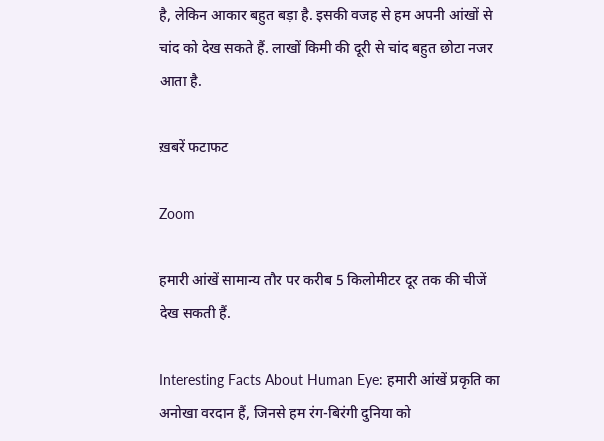है, लेकिन आकार बहुत बड़ा है. इसकी वजह से हम अपनी आंखों से चांद को देख सकते हैं. लाखों किमी की दूरी से चांद बहुत छोटा नजर आता है.

ख़बरें फटाफट

Zoom

हमारी आंखें सामान्य तौर पर करीब 5 किलोमीटर दूर तक की चीजें देख सकती हैं.

Interesting Facts About Human Eye: हमारी आंखें प्रकृति का अनोखा वरदान हैं, जिनसे हम रंग-बिरंगी दुनिया को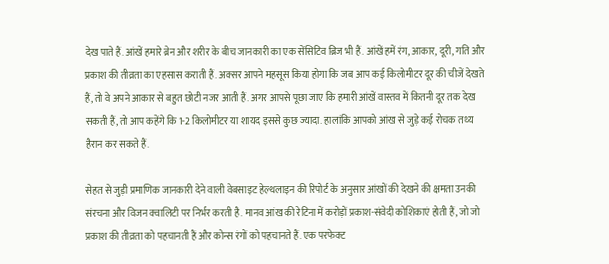देख पाते हैं. आंखें हमारे ब्रेन और शरीर के बीच जानकारी का एक सेंसिटिव ब्रिज भी हैं. आंखें हमें रंग, आकार, दूरी, गति और प्रकाश की तीव्रता का एहसास कराती हैं. अक्सर आपने महसूस किया होगा कि जब आप कई किलोमीटर दूर की चीजें देखते हैं, तो वे अपने आकार से बहुत छोटी नजर आती हैं. अगर आपसे पूछा जाए कि हमारी आंखें वास्तव में कितनी दूर तक देख सकती हैं, तो आप कहेंगे कि 1-2 किलोमीटर या शायद इससे कुछ ज्यादा. हालांकि आपको आंख से जुड़े कई रोचक तथ्य हैरान कर सकते हैं.

सेहत से जुड़ी प्रमाणिक जानकारी देने वाली वेबसाइट हेल्थलाइन की रिपोर्ट के अनुसार आंखों की देखने की क्षमता उनकी संरचना और विजन क्वालिटी पर निर्भर करती है. मानव आंख की रेटिना में करोड़ों प्रकाश-संवेदी कोशिकाएं होती हैं, जो जो प्रकाश की तीव्रता को पहचानती हैं और कोन्स रंगों को पहचानते हैं. एक परफेक्ट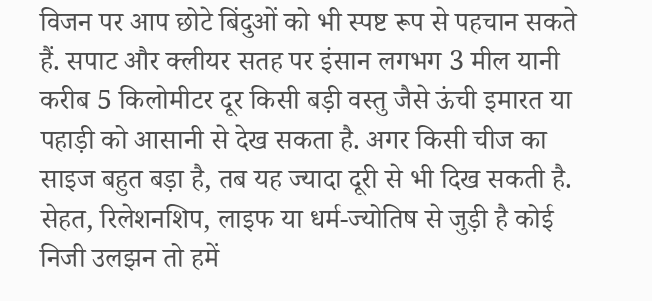विजन पर आप छोटे बिंदुओं को भी स्पष्ट रूप से पहचान सकते हैं. सपाट और क्लीयर सतह पर इंसान लगभग 3 मील यानी करीब 5 किलोमीटर दूर किसी बड़ी वस्तु जैसे ऊंची इमारत या पहाड़ी को आसानी से देख सकता है. अगर किसी चीज का साइज बहुत बड़ा है, तब यह ज्यादा दूरी से भी दिख सकती है.
सेहत, रिलेशनशिप, लाइफ या धर्म-ज्योतिष से जुड़ी है कोई निजी उलझन तो हमें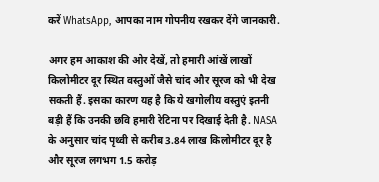करें WhatsApp, आपका नाम गोपनीय रखकर देंगे जानकारी.

अगर हम आकाश की ओर देखें, तो हमारी आंखें लाखों किलोमीटर दूर स्थित वस्तुओं जैसे चांद और सूरज को भी देख सकती हैं. इसका कारण यह है कि ये खगोलीय वस्तुएं इतनी बड़ी हैं कि उनकी छवि हमारी रेटिना पर दिखाई देती है. NASA के अनुसार चांद पृथ्वी से करीब 3.84 लाख किलोमीटर दूर है और सूरज लगभग 1.5 करोड़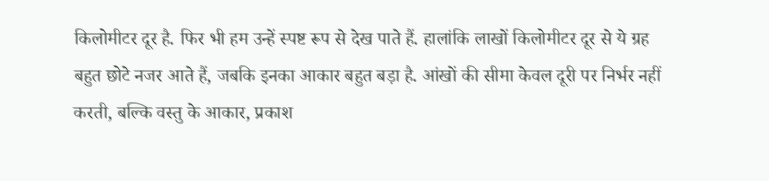किलोमीटर दूर है. फिर भी हम उन्हें स्पष्ट रूप से देख पाते हैं. हालांकि लाखों किलोमीटर दूर से ये ग्रह बहुत छोटे नजर आते हैं, जबकि इनका आकार बहुत बड़ा है. आंखों की सीमा केवल दूरी पर निर्भर नहीं करती, बल्कि वस्तु के आकार, प्रकाश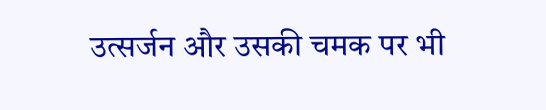उत्सर्जन और उसकी चमक पर भी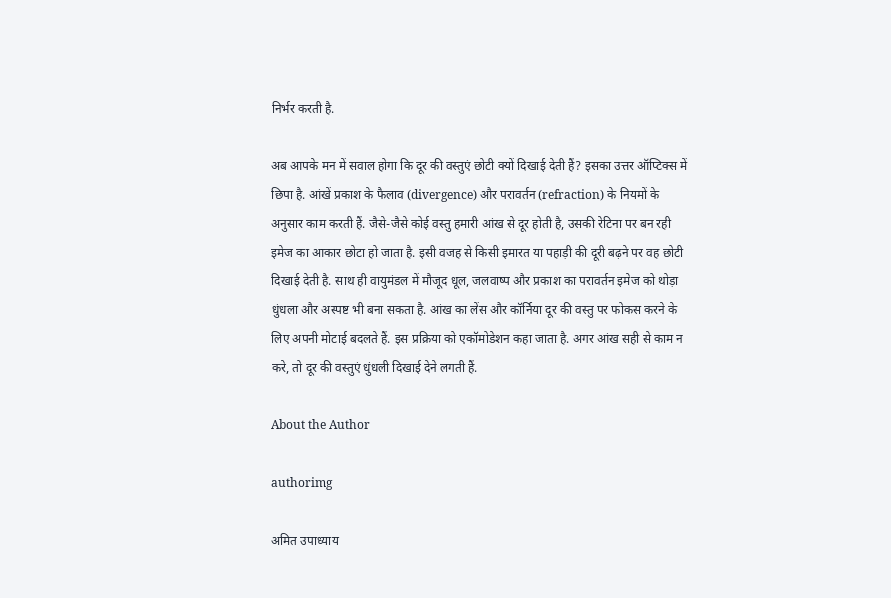निर्भर करती है.

अब आपके मन में सवाल होगा कि दूर की वस्तुएं छोटी क्यों दिखाई देती हैं? इसका उत्तर ऑप्टिक्स में छिपा है. आंखें प्रकाश के फैलाव (divergence) और परावर्तन (refraction) के नियमों के अनुसार काम करती हैं. जैसे-जैसे कोई वस्तु हमारी आंख से दूर होती है, उसकी रेटिना पर बन रही इमेज का आकार छोटा हो जाता है. इसी वजह से किसी इमारत या पहाड़ी की दूरी बढ़ने पर वह छोटी दिखाई देती है. साथ ही वायुमंडल में मौजूद धूल, जलवाष्प और प्रकाश का परावर्तन इमेज को थोड़ा धुंधला और अस्पष्ट भी बना सकता है. आंख का लेंस और कॉर्निया दूर की वस्तु पर फोकस करने के लिए अपनी मोटाई बदलते हैं. इस प्रक्रिया को एकॉमोडेशन कहा जाता है. अगर आंख सही से काम न करे, तो दूर की वस्तुएं धुंधली दिखाई देने लगती हैं.

About the Author

authorimg

अमित उपाध्याय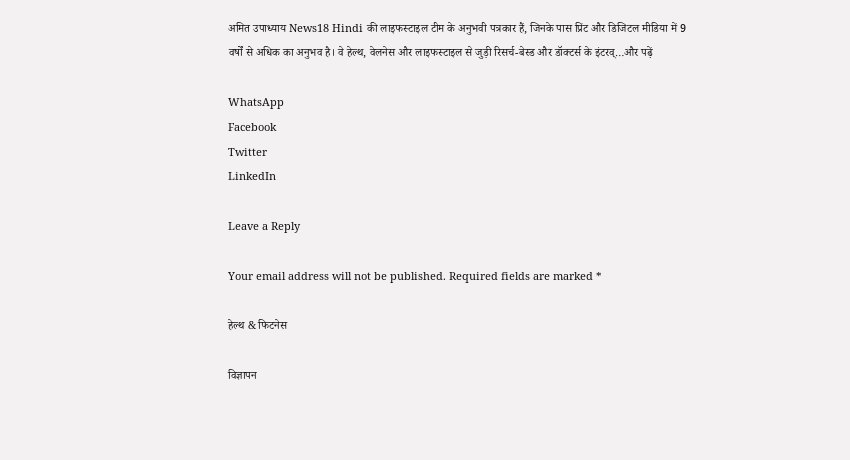अमित उपाध्याय News18 Hindi की लाइफस्टाइल टीम के अनुभवी पत्रकार हैं, जिनके पास प्रिंट और डिजिटल मीडिया में 9 वर्षों से अधिक का अनुभव है। वे हेल्थ, वेलनेस और लाइफस्टाइल से जुड़ी रिसर्च-बेस्ड और डॉक्टर्स के इंटरव्…और पढ़ें

WhatsApp
Facebook
Twitter
LinkedIn

Leave a Reply

Your email address will not be published. Required fields are marked *

हेल्थ & फिटनेस

विज्ञापन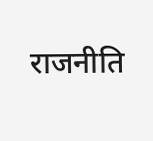राजनीति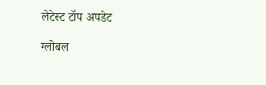लेटेस्ट टॉप अपडेट

ग्लोबल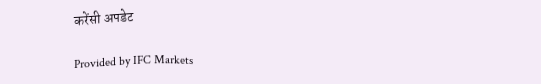करेंसी अपडेट

Provided by IFC Markets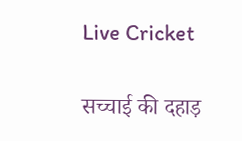Live Cricket

सच्चाई की दहाड़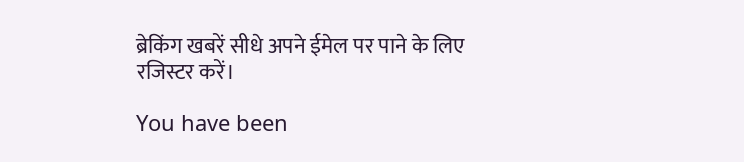ब्रेकिंग खबरें सीधे अपने ईमेल पर पाने के लिए रजिस्टर करें।

You have been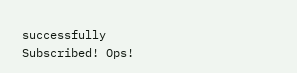successfully Subscribed! Ops!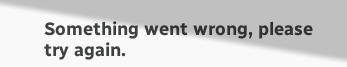Something went wrong, please try again.